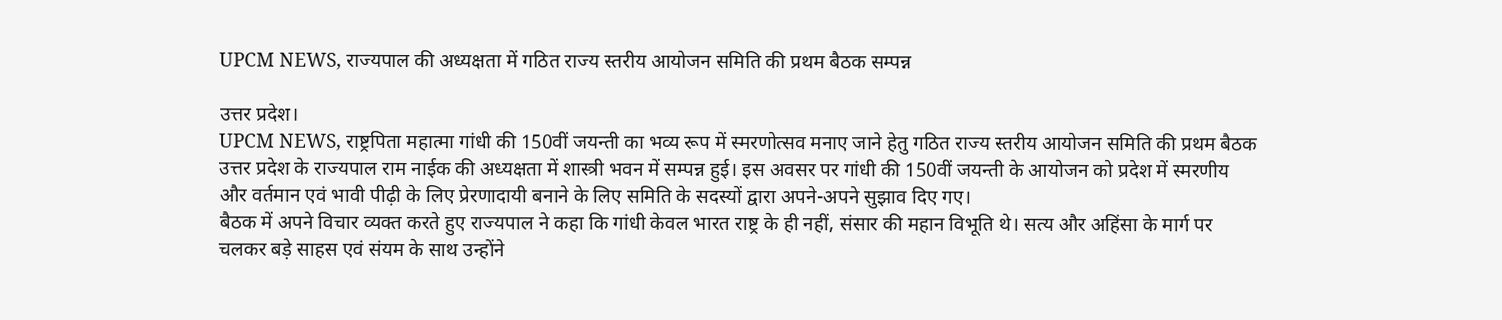UPCM NEWS, राज्यपाल की अध्यक्षता में गठित राज्य स्तरीय आयोजन समिति की प्रथम बैठक सम्पन्न

उत्तर प्रदेश।
UPCM NEWS, राष्ट्रपिता महात्मा गांधी की 150वीं जयन्ती का भव्य रूप में स्मरणोत्सव मनाए जाने हेतु गठित राज्य स्तरीय आयोजन समिति की प्रथम बैठक उत्तर प्रदेश के राज्यपाल राम नाईक की अध्यक्षता में शास्त्री भवन में सम्पन्न हुई। इस अवसर पर गांधी की 150वीं जयन्ती के आयोजन को प्रदेश में स्मरणीय और वर्तमान एवं भावी पीढ़ी के लिए प्रेरणादायी बनाने के लिए समिति के सदस्यों द्वारा अपने-अपने सुझाव दिए गए।
बैठक में अपने विचार व्यक्त करते हुए राज्यपाल ने कहा कि गांधी केवल भारत राष्ट्र के ही नहीं, संसार की महान विभूति थे। सत्य और अहिंसा के मार्ग पर चलकर बड़े साहस एवं संयम के साथ उन्होंने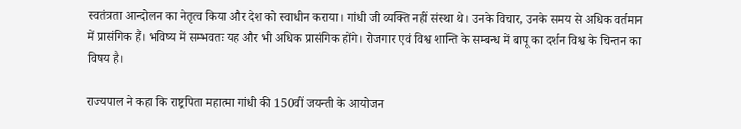स्वतंत्रता आन्दोलन का नेतृत्व किया और देश को स्वाधीन कराया। गांधी जी व्यक्ति नहीं संस्था थे। उनके विचार, उनके समय से अधिक वर्तमान में प्रासंगिक हैं। भविष्य में सम्भवतः यह और भी अधिक प्रासंगिक होंगे। रोजगार एवं विश्व शान्ति के सम्बन्ध में बापू का दर्शन विश्व के चिन्तन का विषय है।

राज्यपाल ने कहा कि राष्ट्रपिता महात्मा गांधी की 150वीं जयन्ती के आयोजन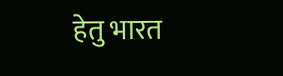हेतु भारत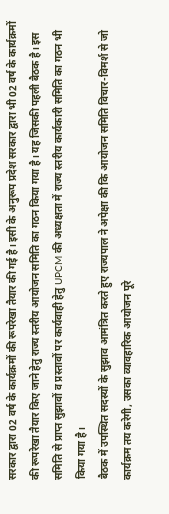सरकार द्वारा 02 वर्ष के कार्यक्रमों की रूपरेखा तैयार की गई है। इसी के अनुरूप प्रदेश सरकार द्वारा भी 02 वर्ष के कार्यक्रमों की रूपरेखा तैयार किए जाने हेतु राज्य स्तरीय आयोजन समिति का गठन किया गया है। यह जिसकी पहली बैठक है। इस समिति से प्राप्त सुझावों व प्रस्तावों पर कार्यवाही हेतु UPCM की अध्यक्षता में राज्य स्तरीय कार्यकारी समिति का गठन भी किया गया है।
बैठक में उपस्थित सदस्यों के सुझाव आमंत्रित करते हुए राज्यपाल ने अपेक्षा की कि आयोजन समिति विचार-विमर्श से जो कार्यक्रम तय करेगी, उसका व्यावहारिक आयोजन पूरे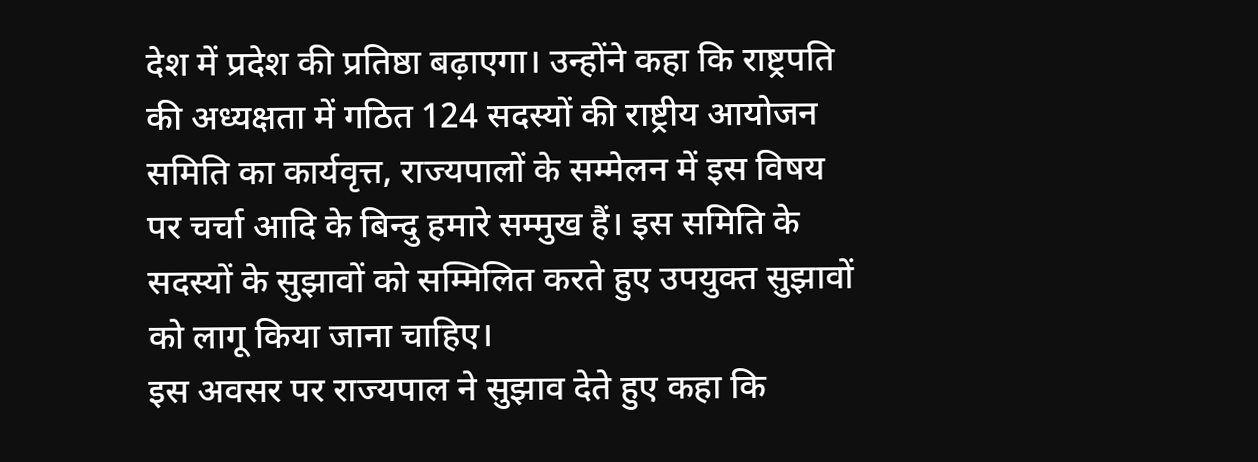देश में प्रदेश की प्रतिष्ठा बढ़ाएगा। उन्होंने कहा कि राष्ट्रपति की अध्यक्षता में गठित 124 सदस्यों की राष्ट्रीय आयोजन समिति का कार्यवृत्त, राज्यपालों के सम्मेलन में इस विषय पर चर्चा आदि के बिन्दु हमारे सम्मुख हैं। इस समिति के सदस्यों के सुझावों को सम्मिलित करते हुए उपयुक्त सुझावों को लागू किया जाना चाहिए।
इस अवसर पर राज्यपाल ने सुझाव देते हुए कहा कि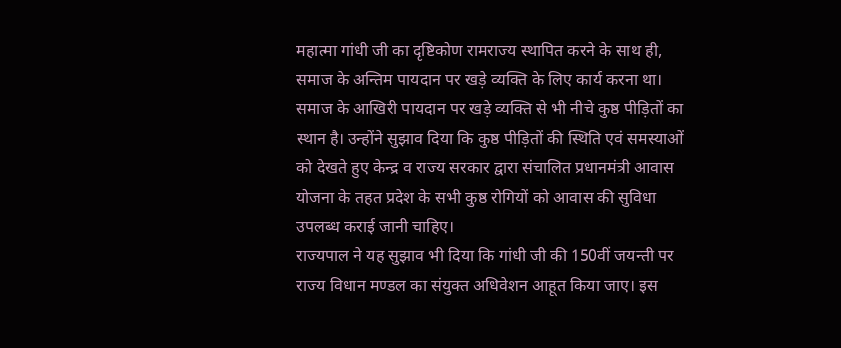महात्मा गांधी जी का दृष्टिकोण रामराज्य स्थापित करने के साथ ही, समाज के अन्तिम पायदान पर खड़े व्यक्ति के लिए कार्य करना था। समाज के आखिरी पायदान पर खड़े व्यक्ति से भी नीचे कुष्ठ पीड़ितों का स्थान है। उन्होंने सुझाव दिया कि कुष्ठ पीड़ितों की स्थिति एवं समस्याओं को देखते हुए केन्द्र व राज्य सरकार द्वारा संचालित प्रधानमंत्री आवास योजना के तहत प्रदेश के सभी कुष्ठ रोगियों को आवास की सुविधा उपलब्ध कराई जानी चाहिए।
राज्यपाल ने यह सुझाव भी दिया कि गांधी जी की 150वीं जयन्ती पर राज्य विधान मण्डल का संयुक्त अधिवेशन आहूत किया जाए। इस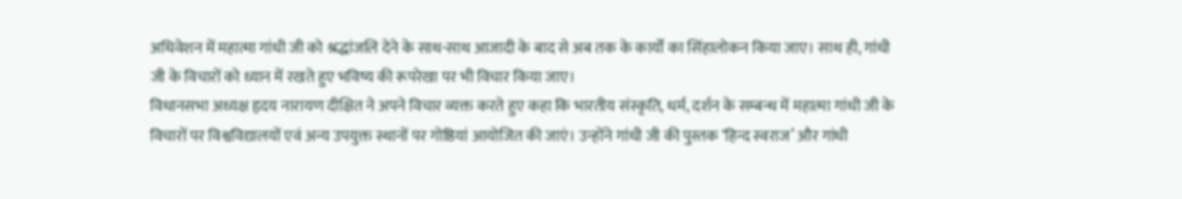अधिवेशन में महात्मा गांधी जी को श्रद्धांजलि देने के साथ-साथ आजादी के बाद से अब तक के कार्यों का सिंहालोकन किया जाए। साथ ही, गांधी जी के विचारों को ध्यान में रखते हुए भविष्य की रूपरेखा पर भी विचार किया जाए।
विधानसभा अध्यक्ष हृदय नारायण दीक्षित ने अपने विचार व्यक्त करते हुए कहा कि भारतीय संस्कृति, धर्म, दर्शन के सम्बन्ध में महात्मा गांधी जी के विचारों पर विश्वविद्यालयों एवं अन्य उपयुक्त स्थानों पर गोष्ठियां आयोजित की जाएं। उन्होंने गांधी जी की पुस्तक ‘हिन्द स्वराज’ और गांधी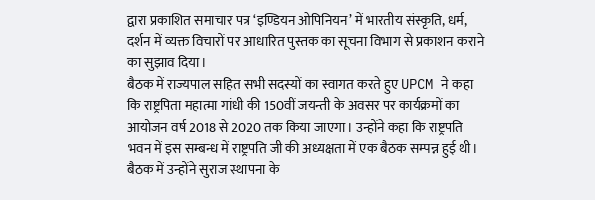द्वारा प्रकाशित समाचार पत्र ‘इण्डियन ओपिनियन’ में भारतीय संस्कृति, धर्म, दर्शन में व्यक्त विचारों पर आधारित पुस्तक का सूचना विभाग से प्रकाशन कराने का सुझाव दिया।
बैठक में राज्यपाल सहित सभी सदस्यों का स्वागत करते हुए UPCM ने कहा कि राष्ट्रपिता महात्मा गांधी की 150वीं जयन्ती के अवसर पर कार्यक्रमों का आयोजन वर्ष 2018 से 2020 तक किया जाएगा। उन्होंने कहा कि राष्ट्रपति भवन में इस सम्बन्ध में राष्ट्रपति जी की अध्यक्षता में एक बैठक सम्पन्न हुई थी। बैठक में उन्होंने सुराज स्थापना के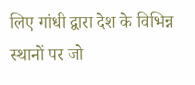लिए गांधी द्वारा देश के विभिन्न स्थानों पर जो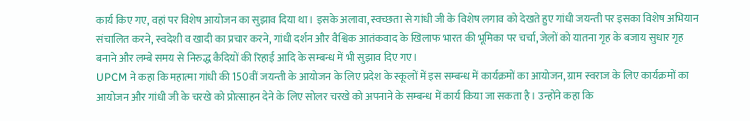कार्य किए गए, वहां पर विशेष आयोजन का सुझाव दिया था। इसके अलावा, स्वच्छता से गांधी जी के विशेष लगाव को देखते हुए गांधी जयन्ती पर इसका विशेष अभियान संचालित करने, स्वदेशी व खादी का प्रचार करने, गांधी दर्शन और वैश्विक आतंकवाद के खिलाफ भारत की भूमिका पर चर्चा, जेलों को यातना गृह के बजाय सुधार गृह बनाने और लम्बे समय से निरुद्ध कैदियों की रिहाई आदि के सम्बन्ध में भी सुझाव दिए गए।
UPCM ने कहा कि महात्मा गांधी की 150वीं जयन्ती के आयोजन के लिए प्रदेश के स्कूलों में इस सम्बन्ध में कार्यक्रमों का आयोजन, ग्राम स्वराज के लिए कार्यक्रमों का आयोजन और गांधी जी के चरखे को प्रोत्साहन देने के लिए सोलर चरखे को अपनाने के सम्बन्ध में कार्य किया जा सकता है। उन्होंने कहा कि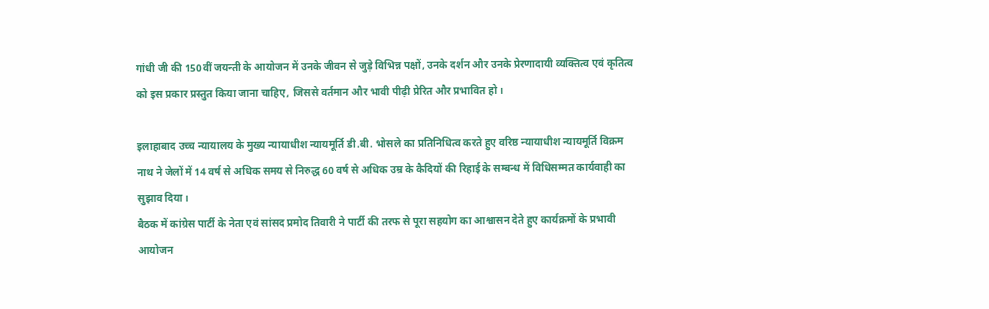गांधी जी की 150वीं जयन्ती के आयोजन में उनके जीवन से जुड़े विभिन्न पक्षों, उनके दर्शन और उनके प्रेरणादायी व्यक्तित्व एवं कृतित्व को इस प्रकार प्रस्तुत किया जाना चाहिए, जिससे वर्तमान और भावी पीढ़ी प्रेरित और प्रभावित हो।

इलाहाबाद उच्च न्यायालय के मुख्य न्यायाधीश न्यायमूर्ति डी.बी. भोसले का प्रतिनिधित्व करते हुए वरिष्ठ न्यायाधीश न्यायमूर्ति विक्रम नाथ ने जेलों में 14 वर्ष से अधिक समय से निरुद्ध 60 वर्ष से अधिक उम्र के कैदियों की रिहाई के सम्बन्ध में विधिसम्मत कार्यवाही का सुझाव दिया।
बैठक में कांग्रेस पार्टी के नेता एवं सांसद प्रमोद तिवारी ने पार्टी की तरफ से पूरा सहयोग का आश्वासन देते हुए कार्यक्रमों के प्रभावी आयोजन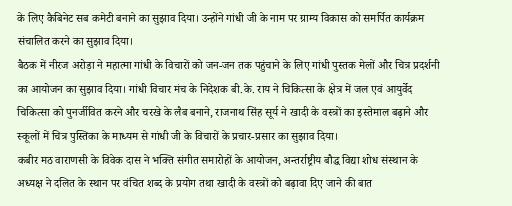के लिए कैबिनेट सब कमेटी बनाने का सुझाव दिया। उन्होंने गांधी जी के नाम पर ग्राम्य विकास को समर्पित कार्यक्रम संचालित करने का सुझाव दिया।
बैठक में नीरज अरोड़ा ने महात्मा गांधी के विचारों को जन-जन तक पहुंचाने के लिए गांधी पुस्तक मेलों और चित्र प्रदर्शनी का आयोजन का सुझाव दिया। गांधी विचार मंच के निदेशक बी.के. राय ने चिकित्सा के क्षेत्र में जल एवं आयुर्वेद चिकित्सा को पुनर्जीवित करने और चरखे के लैब बनाने, राजनाथ सिंह सूर्य ने खादी के वस्त्रों का इस्तेमाल बढ़ाने और स्कूलों में चित्र पुस्तिका के माध्यम से गांधी जी के विचारों के प्रचार-प्रसार का सुझाव दिया।
कबीर मठ वाराणसी के विवेक दास ने भक्ति संगीत समारोहों के आयोजन, अन्तर्राष्ट्रीय बौद्ध विद्या शोध संस्थान के अध्यक्ष ने दलित के स्थान पर वंचित शब्द के प्रयोग तथा खादी के वस्त्रों को बढ़ावा दिए जाने की बात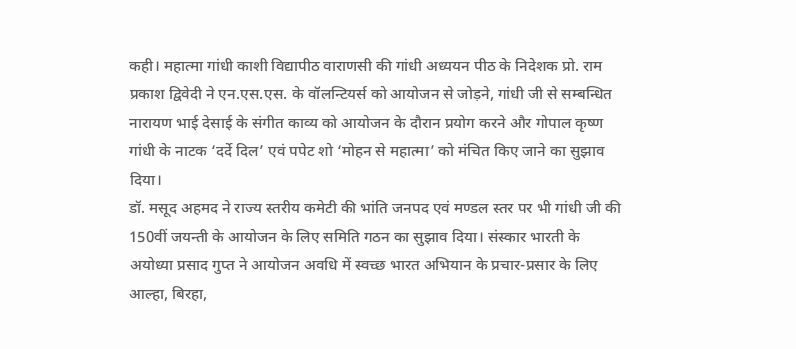कही। महात्मा गांधी काशी विद्यापीठ वाराणसी की गांधी अध्ययन पीठ के निदेशक प्रो. राम प्रकाश द्विवेदी ने एन.एस.एस. के वॉलन्टियर्स को आयोजन से जोड़ने, गांधी जी से सम्बन्धित नारायण भाई देसाई के संगीत काव्य को आयोजन के दौरान प्रयोग करने और गोपाल कृष्ण गांधी के नाटक ‘दर्दे दिल’ एवं पपेट शो ‘मोहन से महात्मा’ को मंचित किए जाने का सुझाव दिया।
डॉ. मसूद अहमद ने राज्य स्तरीय कमेटी की भांति जनपद एवं मण्डल स्तर पर भी गांधी जी की 150वीं जयन्ती के आयोजन के लिए समिति गठन का सुझाव दिया। संस्कार भारती के अयोध्या प्रसाद गुप्त ने आयोजन अवधि में स्वच्छ भारत अभियान के प्रचार-प्रसार के लिए आल्हा, बिरहा,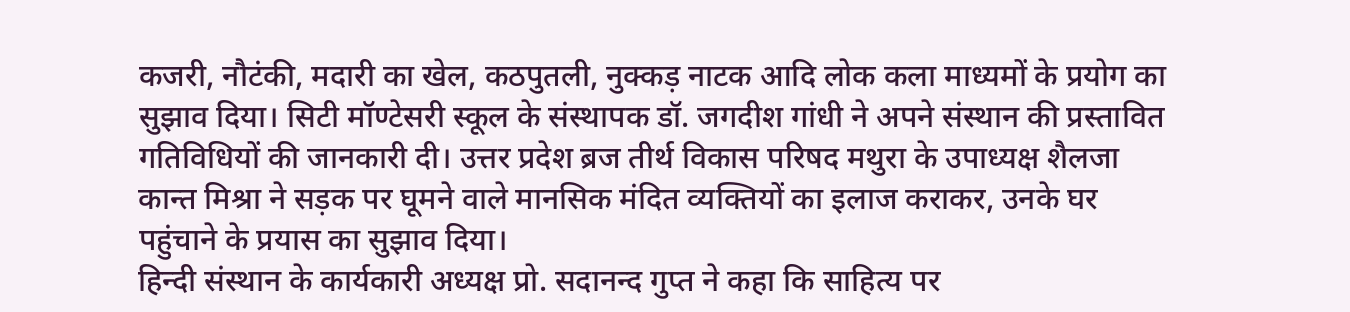कजरी, नौटंकी, मदारी का खेल, कठपुतली, नुक्कड़ नाटक आदि लोक कला माध्यमों के प्रयोग का सुझाव दिया। सिटी मॉण्टेसरी स्कूल के संस्थापक डॉ. जगदीश गांधी ने अपने संस्थान की प्रस्तावित गतिविधियों की जानकारी दी। उत्तर प्रदेश ब्रज तीर्थ विकास परिषद मथुरा के उपाध्यक्ष शैलजा कान्त मिश्रा ने सड़क पर घूमने वाले मानसिक मंदित व्यक्तियों का इलाज कराकर, उनके घर पहुंचाने के प्रयास का सुझाव दिया।
हिन्दी संस्थान के कार्यकारी अध्यक्ष प्रो. सदानन्द गुप्त ने कहा कि साहित्य पर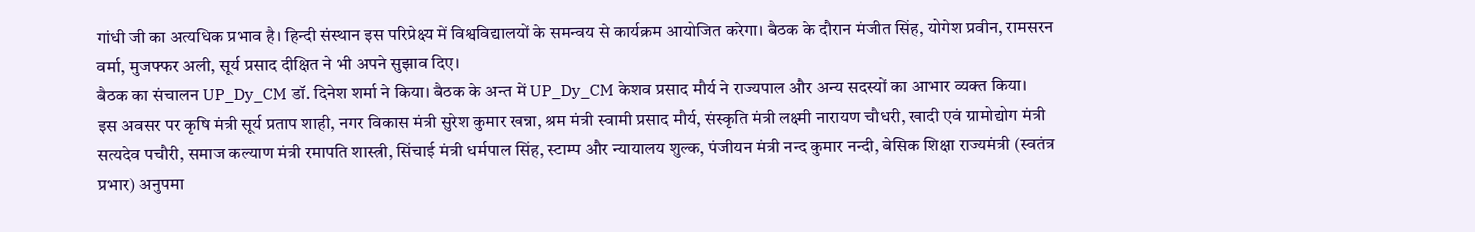गांधी जी का अत्यधिक प्रभाव है। हिन्दी संस्थान इस परिप्रेक्ष्य में विश्वविद्यालयों के समन्वय से कार्यक्रम आयोजित करेगा। बैठक के दौरान मंजीत सिंह, योगेश प्रवीन, रामसरन वर्मा, मुजफ्फर अली, सूर्य प्रसाद दीक्षित ने भी अपने सुझाव दिए।
बैठक का संचालन UP_Dy_CM डॉ. दिनेश शर्मा ने किया। बैठक के अन्त में UP_Dy_CM केशव प्रसाद मौर्य ने राज्यपाल और अन्य सदस्यों का आभार व्यक्त किया।
इस अवसर पर कृषि मंत्री सूर्य प्रताप शाही, नगर विकास मंत्री सुरेश कुमार खन्ना, श्रम मंत्री स्वामी प्रसाद मौर्य, संस्कृति मंत्री लक्ष्मी नारायण चौधरी, खादी एवं ग्रामोद्योग मंत्री सत्यदेव पचौरी, समाज कल्याण मंत्री रमापति शास्त्री, सिंचाई मंत्री धर्मपाल सिंह, स्टाम्प और न्यायालय शुल्क, पंजीयन मंत्री नन्द कुमार नन्दी, बेसिक शिक्षा राज्यमंत्री (स्वतंत्र प्रभार) अनुपमा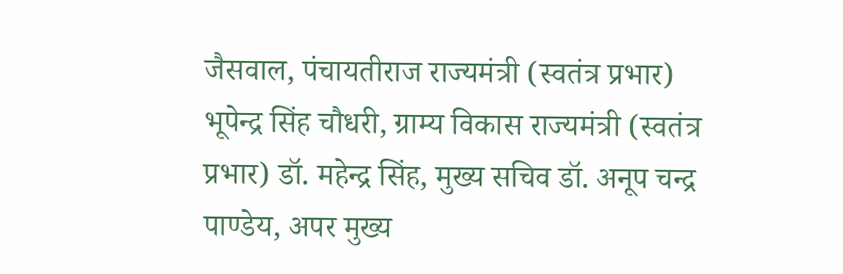जैसवाल, पंचायतीराज राज्यमंत्री (स्वतंत्र प्रभार) भूपेन्द्र सिंह चौधरी, ग्राम्य विकास राज्यमंत्री (स्वतंत्र प्रभार) डॉ. महेन्द्र सिंह, मुख्य सचिव डॉ. अनूप चन्द्र पाण्डेय, अपर मुख्य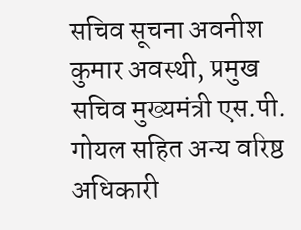सचिव सूचना अवनीश कुमार अवस्थी, प्रमुख सचिव मुख्यमंत्री एस.पी. गोयल सहित अन्य वरिष्ठ अधिकारी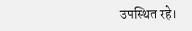उपस्थित रहे।